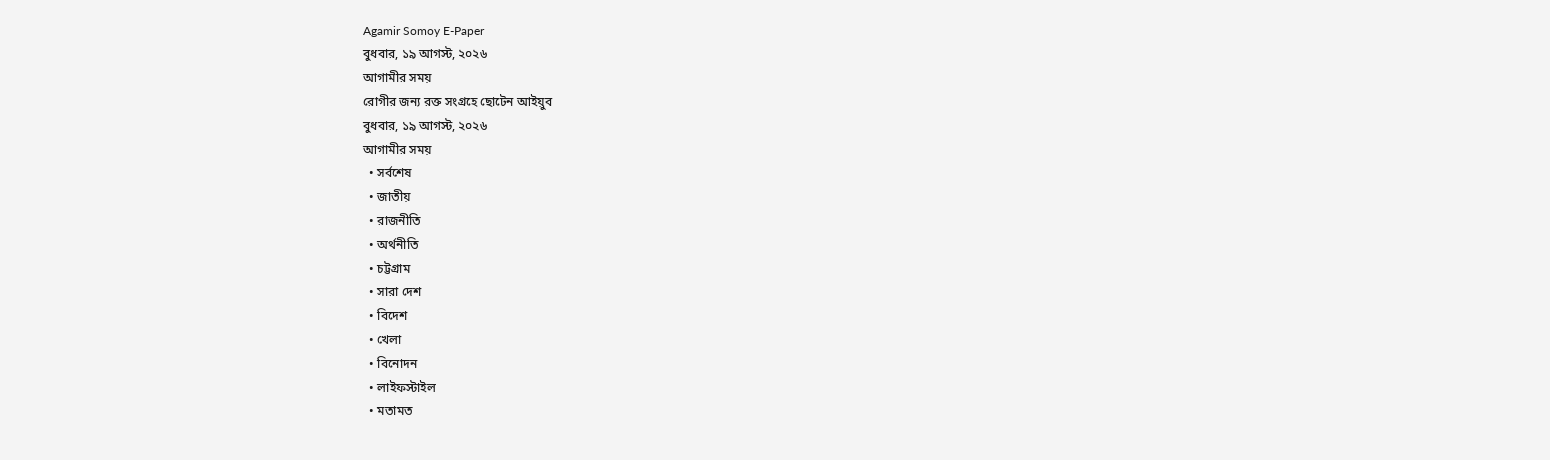Agamir Somoy E-Paper
বুধবার, ১৯ আগস্ট, ২০২৬
আগামীর সময়
রোগীর জন্য রক্ত সংগ্রহে ছোটেন আইয়ুব
বুধবার, ১৯ আগস্ট, ২০২৬
আগামীর সময়
  • সর্বশেষ
  • জাতীয়
  • রাজনীতি
  • অর্থনীতি
  • চট্টগ্রাম
  • সারা দেশ
  • বিদেশ
  • খেলা
  • বিনোদন
  • লাইফস্টাইল
  • মতামত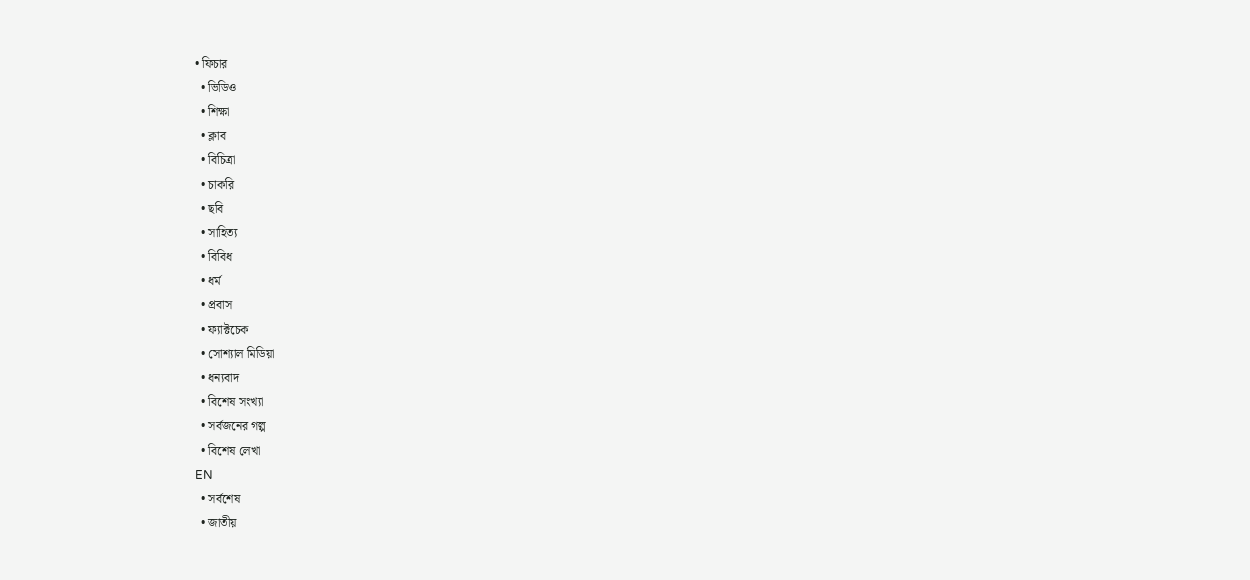• ফিচার
  • ভিডিও
  • শিক্ষা
  • ক্লাব
  • বিচিত্রা
  • চাকরি
  • ছবি
  • সাহিত্য
  • বিবিধ
  • ধর্ম
  • প্রবাস
  • ফ্যাক্টচেক
  • সোশ্যাল মিডিয়া
  • ধন্যবাদ
  • বিশেষ সংখ্যা
  • সর্বজনের গল্প
  • বিশেষ লেখা
EN
  • সর্বশেষ
  • জাতীয়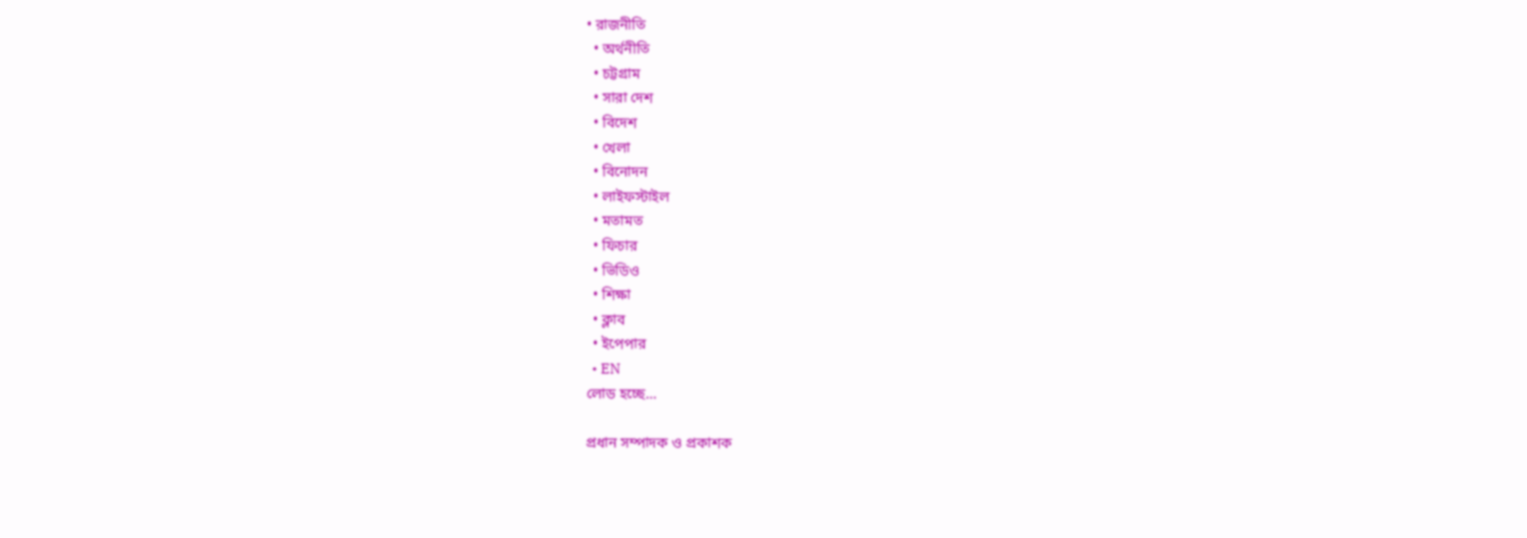• রাজনীতি
  • অর্থনীতি
  • চট্টগ্রাম
  • সারা দেশ
  • বিদেশ
  • খেলা
  • বিনোদন
  • লাইফস্টাইল
  • মতামত
  • ফিচার
  • ভিডিও
  • শিক্ষা
  • ক্লাব
  • ইপেপার
  • EN
লোড হচ্ছে…

প্রধান সম্পাদক ও প্রকাশক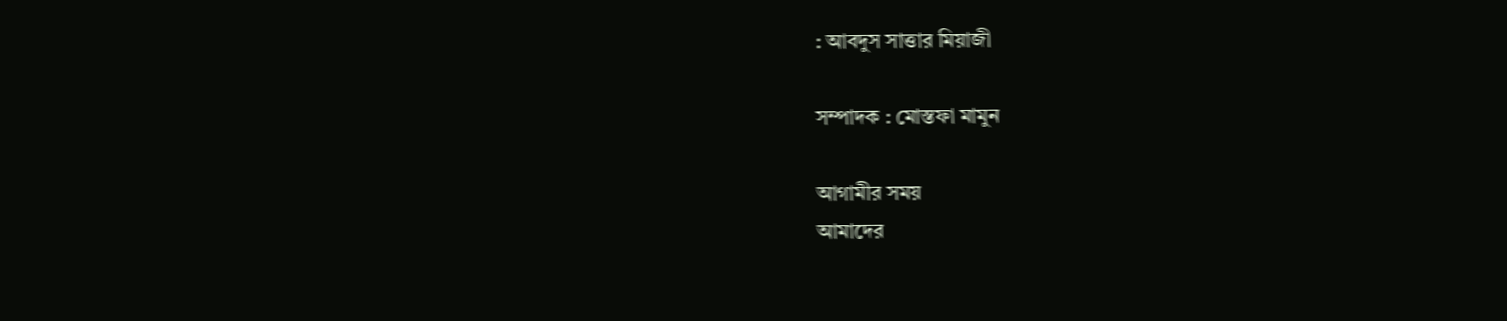: আবদুস সাত্তার মিয়াজী

সম্পাদক : মোস্তফা মামুন

আগামীর সময়
আমাদের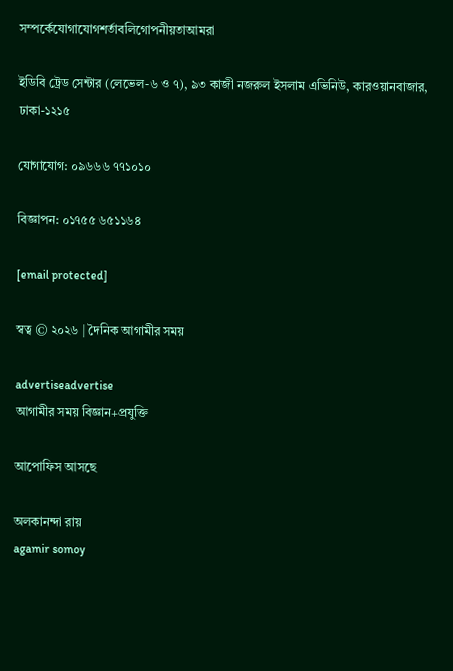সম্পর্কেযোগাযোগশর্তাবলিগোপনীয়তাআমরা

ইডিবি ট্রেড সেন্টার (লেভেল-৬ ও ৭), ৯৩ কাজী নজরুল ইসলাম এভিনিউ, কারওয়ানবাজার, ঢাকা-১২১৫

যোগাযোগ: ০৯৬৬৬ ৭৭১০১০

বিজ্ঞাপন: ০১৭৫৫ ৬৫১১৬৪

[email protected]

স্বত্ব © ২০২৬ | দৈনিক আগামীর সময়

advertiseadvertise
আগামীর সময় বিজ্ঞান+প্রযুক্তি

আপোফিস আসছে

অলকানন্দা রায়
agamir somoy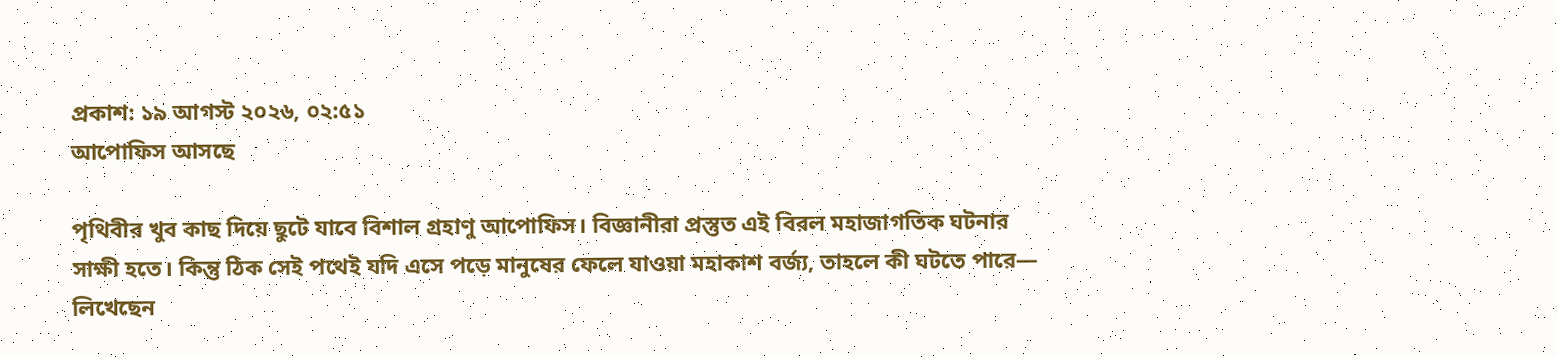প্রকাশ: ১৯ আগস্ট ২০২৬, ০২:৫১
আপোফিস আসছে

পৃথিবীর খুব কাছ দিয়ে ছুটে যাবে বিশাল গ্রহাণু আপোফিস। বিজ্ঞানীরা প্রস্তুত এই বিরল মহাজাগতিক ঘটনার সাক্ষী হতে। কিন্তু ঠিক সেই পথেই যদি এসে পড়ে মানুষের ফেলে যাওয়া মহাকাশ বর্জ্য, তাহলে কী ঘটতে পারে— লিখেছেন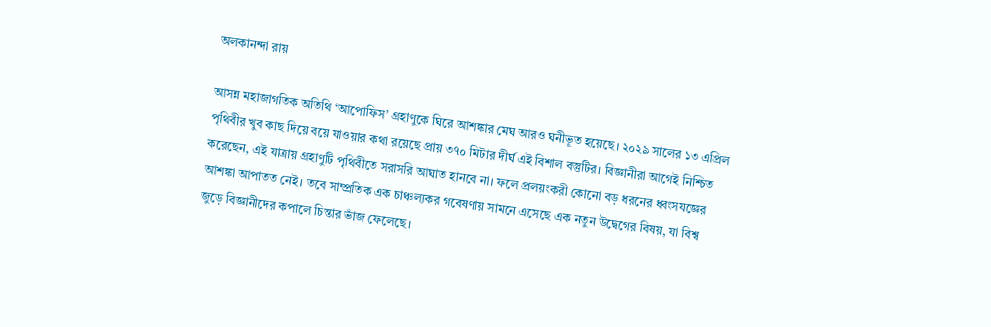অলকানন্দা রায়

আসন্ন মহাজাগতিক অতিথি ‘আপোফিস’ গ্রহাণুকে ঘিরে আশঙ্কার মেঘ আরও ঘনীভূত হয়েছে। ২০২৯ সালের ১৩ এপ্রিল পৃথিবীর খুব কাছ দিয়ে বয়ে যাওয়ার কথা রয়েছে প্রায় ৩৭০ মিটার দীর্ঘ এই বিশাল বস্তুটির। বিজ্ঞানীরা আগেই নিশ্চিত করেছেন, এই যাত্রায় গ্রহাণুটি পৃথিবীতে সরাসরি আঘাত হানবে না। ফলে প্রলয়ংকরী কোনো বড় ধরনের ধ্বংসযজ্ঞের আশঙ্কা আপাতত নেই। তবে সাম্প্রতিক এক চাঞ্চল্যকর গবেষণায় সামনে এসেছে এক নতুন উদ্বেগের বিষয়, যা বিশ্ব জুড়ে বিজ্ঞানীদের কপালে চিন্তার ভাঁজ ফেলেছে।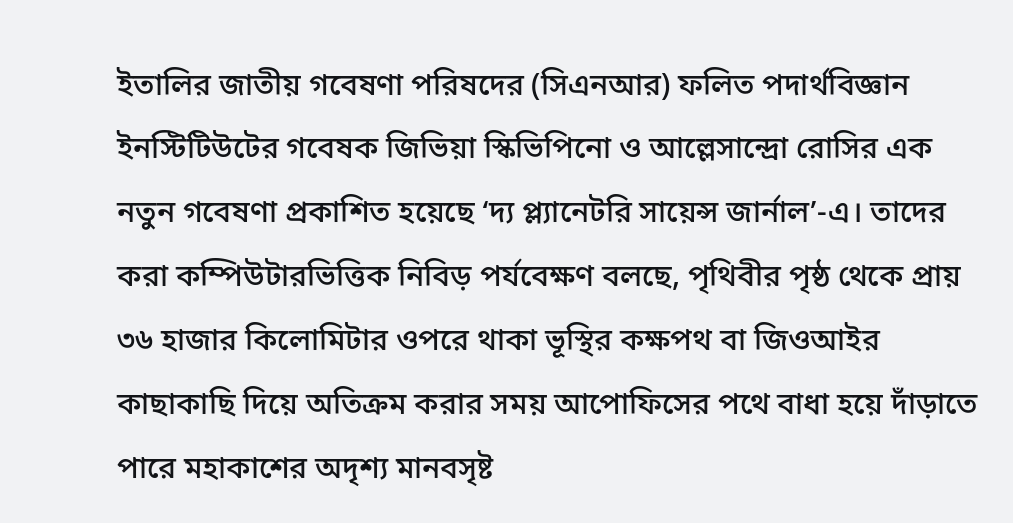ইতালির জাতীয় গবেষণা পরিষদের (সিএনআর) ফলিত পদার্থবিজ্ঞান ইনস্টিটিউটের গবেষক জিভিয়া স্কিভিপিনো ও আল্লেসান্দ্রো রোসির এক নতুন গবেষণা প্রকাশিত হয়েছে ‘দ্য প্ল্যানেটরি সায়েন্স জার্নাল’-এ। তাদের করা কম্পিউটারভিত্তিক নিবিড় পর্যবেক্ষণ বলছে, পৃথিবীর পৃষ্ঠ থেকে প্রায় ৩৬ হাজার কিলোমিটার ওপরে থাকা ভূস্থির কক্ষপথ বা জিওআইর কাছাকাছি দিয়ে অতিক্রম করার সময় আপোফিসের পথে বাধা হয়ে দাঁড়াতে পারে মহাকাশের অদৃশ্য মানবসৃষ্ট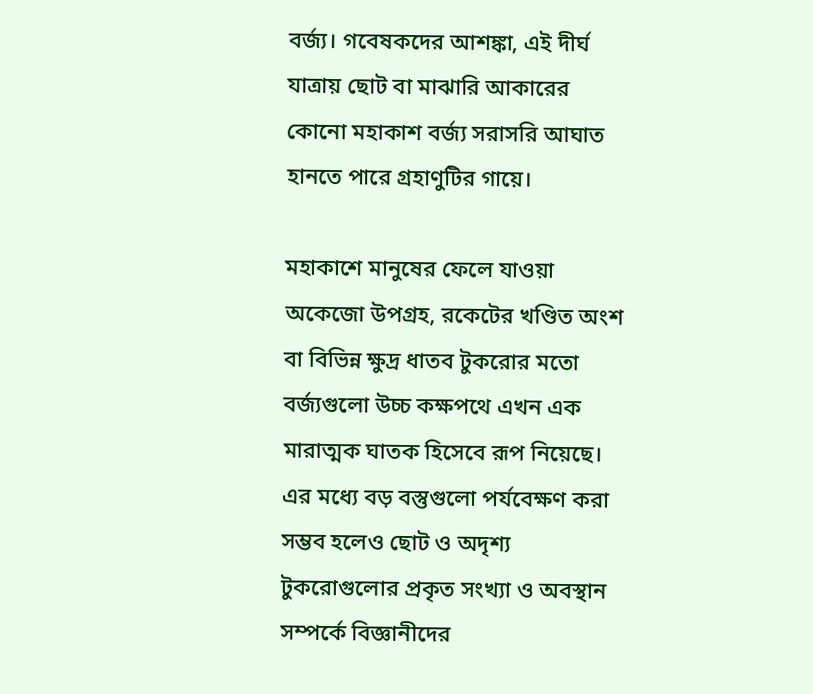বর্জ্য। গবেষকদের আশঙ্কা, এই দীর্ঘ যাত্রায় ছোট বা মাঝারি আকারের কোনো মহাকাশ বর্জ্য সরাসরি আঘাত হানতে পারে গ্রহাণুটির গায়ে।

মহাকাশে মানুষের ফেলে যাওয়া অকেজো উপগ্রহ, রকেটের খণ্ডিত অংশ বা বিভিন্ন ক্ষুদ্র ধাতব টুকরোর মতো বর্জ্যগুলো উচ্চ কক্ষপথে এখন এক মারাত্মক ঘাতক হিসেবে রূপ নিয়েছে। এর মধ্যে বড় বস্তুগুলো পর্যবেক্ষণ করা সম্ভব হলেও ছোট ও অদৃশ্য টুকরোগুলোর প্রকৃত সংখ্যা ও অবস্থান সম্পর্কে বিজ্ঞানীদের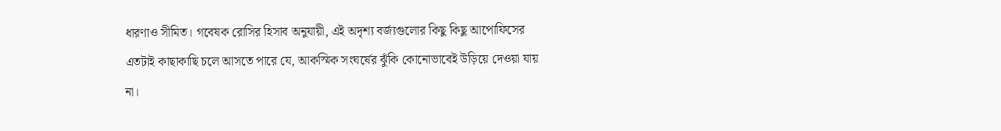ধারণাও সীমিত। গবেষক রোসির হিসাব অনুযায়ী, এই অদৃশ্য বর্জ্যগুলোর কিছু কিছু আপোফিসের এতটাই কাছাকাছি চলে আসতে পারে যে, আকস্মিক সংঘর্ষের ঝুঁকি কোনোভাবেই উড়িয়ে দেওয়া যায় না।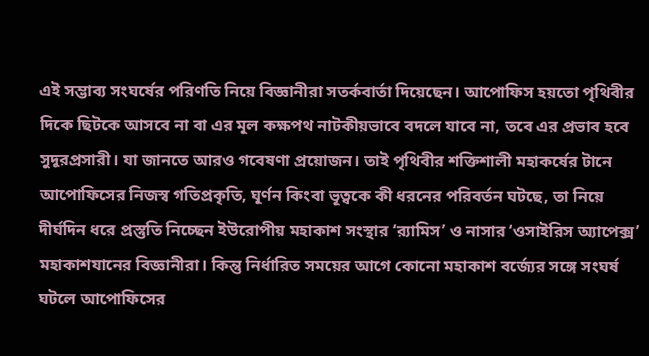এই সম্ভাব্য সংঘর্ষের পরিণতি নিয়ে বিজ্ঞানীরা সতর্কবার্তা দিয়েছেন। আপোফিস হয়তো পৃথিবীর দিকে ছিটকে আসবে না বা এর মূল কক্ষপথ নাটকীয়ভাবে বদলে যাবে না, তবে এর প্রভাব হবে সুদূরপ্রসারী। যা জানতে আরও গবেষণা প্রয়োজন। তাই পৃথিবীর শক্তিশালী মহাকর্ষের টানে আপোফিসের নিজস্ব গতিপ্রকৃতি, ঘূর্ণন কিংবা ভূত্বকে কী ধরনের পরিবর্তন ঘটছে, তা নিয়ে দীর্ঘদিন ধরে প্রস্তুতি নিচ্ছেন ইউরোপীয় মহাকাশ সংস্থার ‘র‌্যামিস’ ও নাসার ‘ওসাইরিস অ্যাপেক্স’ মহাকাশযানের বিজ্ঞানীরা। কিন্তু নির্ধারিত সময়ের আগে কোনো মহাকাশ বর্জ্যের সঙ্গে সংঘর্ষ ঘটলে আপোফিসের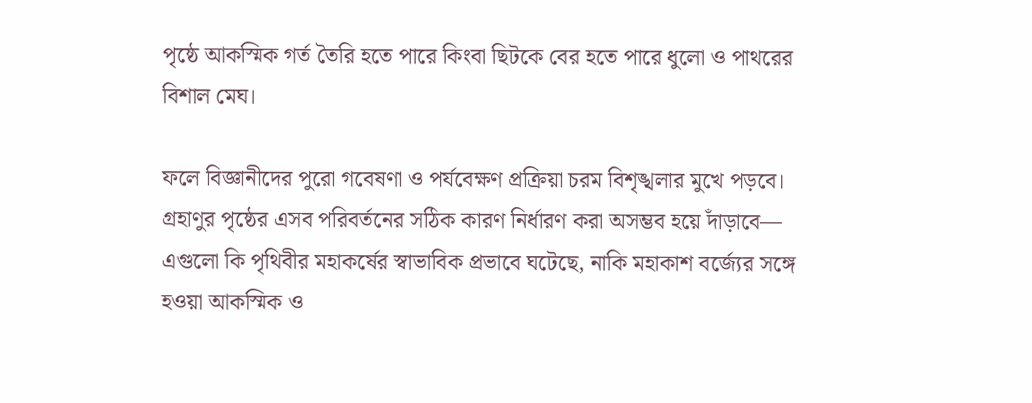পৃষ্ঠে আকস্মিক গর্ত তৈরি হতে পারে কিংবা ছিটকে বের হতে পারে ধুলো ও পাথরের বিশাল মেঘ।

ফলে বিজ্ঞানীদের পুরো গবেষণা ও পর্যবেক্ষণ প্রক্রিয়া চরম বিশৃঙ্খলার মুখে পড়বে। গ্রহাণুর পৃষ্ঠের এসব পরিবর্তনের সঠিক কারণ নির্ধারণ করা অসম্ভব হয়ে দাঁড়াবে— এগুলো কি পৃথিবীর মহাকর্ষের স্বাভাবিক প্রভাবে ঘটেছে, নাকি মহাকাশ বর্জ্যের সঙ্গে হওয়া আকস্মিক ও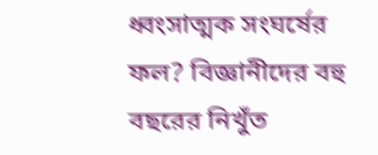ধ্বংসাত্মক সংঘর্ষের ফল? বিজ্ঞানীদের বহু বছরের নিখুঁত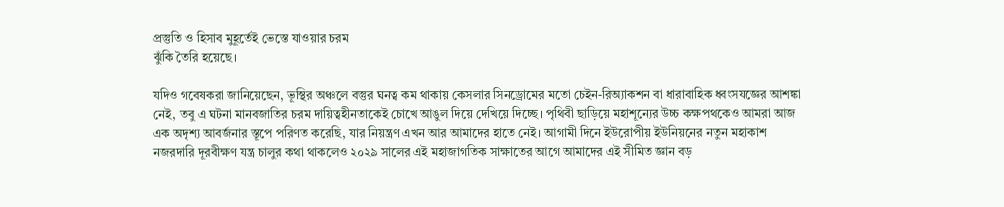প্রস্তুতি ও হিসাব মুহূর্তেই ভেস্তে যাওয়ার চরম
ঝুঁকি তৈরি হয়েছে।

যদিও গবেষকরা জানিয়েছেন, ভূস্থির অঞ্চলে বস্তুর ঘনত্ব কম থাকায় কেসলার সিনড্রোমের মতো চেইন-রিঅ্যাকশন বা ধারাবাহিক ধ্বংসযজ্ঞের আশঙ্কা নেই, তবু এ ঘটনা মানবজাতির চরম দায়িত্বহীনতাকেই চোখে আঙুল দিয়ে দেখিয়ে দিচ্ছে। পৃথিবী ছাড়িয়ে মহাশূন্যের উচ্চ কক্ষপথকেও আমরা আজ এক অদৃশ্য আবর্জনার স্তূপে পরিণত করেছি, যার নিয়ন্ত্রণ এখন আর আমাদের হাতে নেই। আগামী দিনে ইউরোপীয় ইউনিয়নের নতুন মহাকাশ নজরদারি দূরবীক্ষণ যন্ত্র চালুর কথা থাকলেও ২০২৯ সালের এই মহাজাগতিক সাক্ষাতের আগে আমাদের এই সীমিত জ্ঞান বড়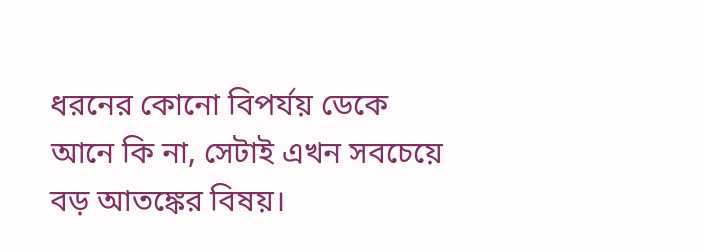ধরনের কোনো বিপর্যয় ডেকে আনে কি না, সেটাই এখন সবচেয়ে বড় আতঙ্কের বিষয়।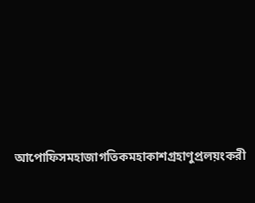আপোফিসমহাজাগতিকমহাকাশগ্রহাণুপ্রলয়ংকরী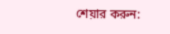শেয়ার করুন: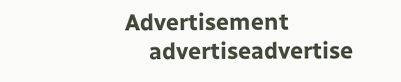Advertisement
    advertiseadvertise